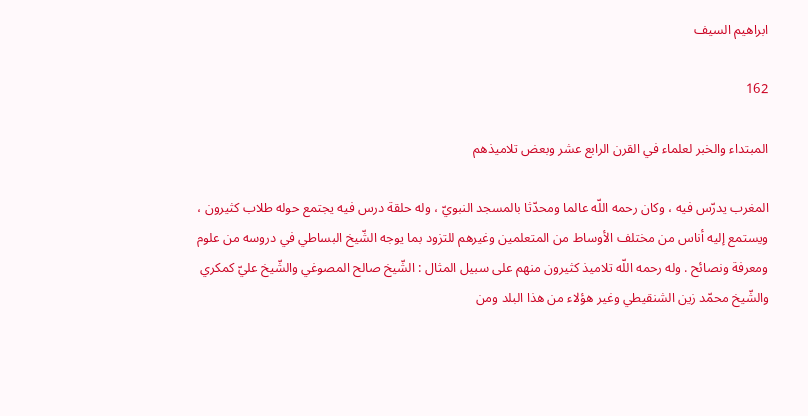ابراهيم السيف

162

المبتداء والخبر لعلماء في القرن الرابع عشر وبعض تلاميذهم

المغرب يدرّس فيه ، وكان رحمه اللّه عالما ومحدّثا بالمسجد النبويّ ، وله حلقة درس فيه يجتمع حوله طلاب كثيرون ، ويستمع إليه أناس من مختلف الأوساط من المتعلمين وغيرهم للتزود بما يوجه الشّيخ البساطي في دروسه من علوم ومعرفة ونصائح . وله رحمه اللّه تلاميذ كثيرون منهم على سبيل المثال : الشّيخ صالح المصوغي والشّيخ عليّ كمكري والشّيخ محمّد زين الشنقيطي وغير هؤلاء من هذا البلد ومن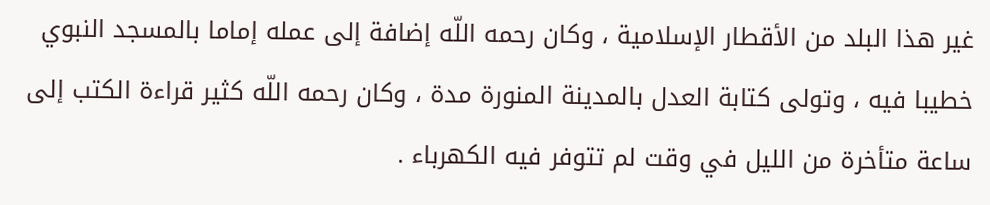غير هذا البلد من الأقطار الإسلامية ، وكان رحمه اللّه إضافة إلى عمله إماما بالمسجد النبوي خطيبا فيه ، وتولى كتابة العدل بالمدينة المنورة مدة ، وكان رحمه اللّه كثير قراءة الكتب إلى ساعة متأخرة من الليل في وقت لم تتوفر فيه الكهرباء .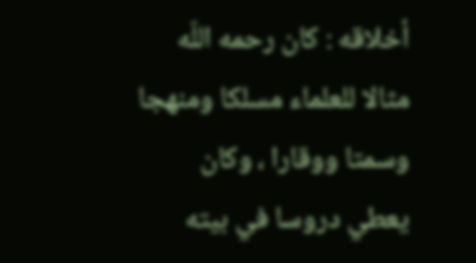أخلاقه : كان رحمه اللّه مثالا للعلماء مسلكا ومنهجا وسمتا ووقارا ، وكان يعطي دروسا في بيته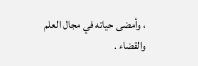، وأمضى حياته في مجال العلم والقضاء .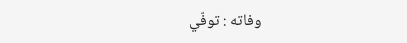وفاته : توفّي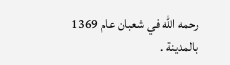رحمه اللّه في شعبان عام 1369 بالمدينة .